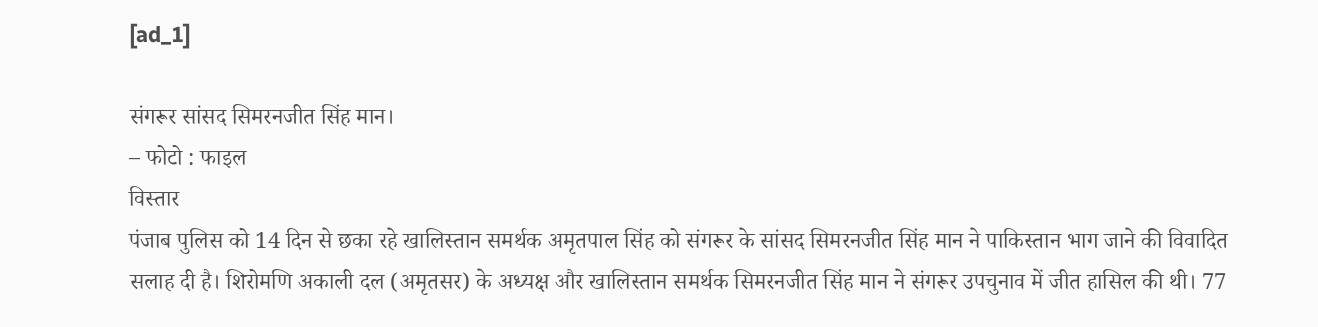[ad_1]

संगरूर सांसद सिमरनजीत सिंह मान।
– फोटो : फाइल
विस्तार
पंजाब पुलिस को 14 दिन से छका रहे खालिस्तान समर्थक अमृतपाल सिंह को संगरूर के सांसद सिमरनजीत सिंह मान ने पाकिस्तान भाग जाने की विवादित सलाह दी है। शिरोमणि अकाली दल (अमृतसर) के अध्यक्ष और खालिस्तान समर्थक सिमरनजीत सिंह मान ने संगरूर उपचुनाव में जीत हासिल की थी। 77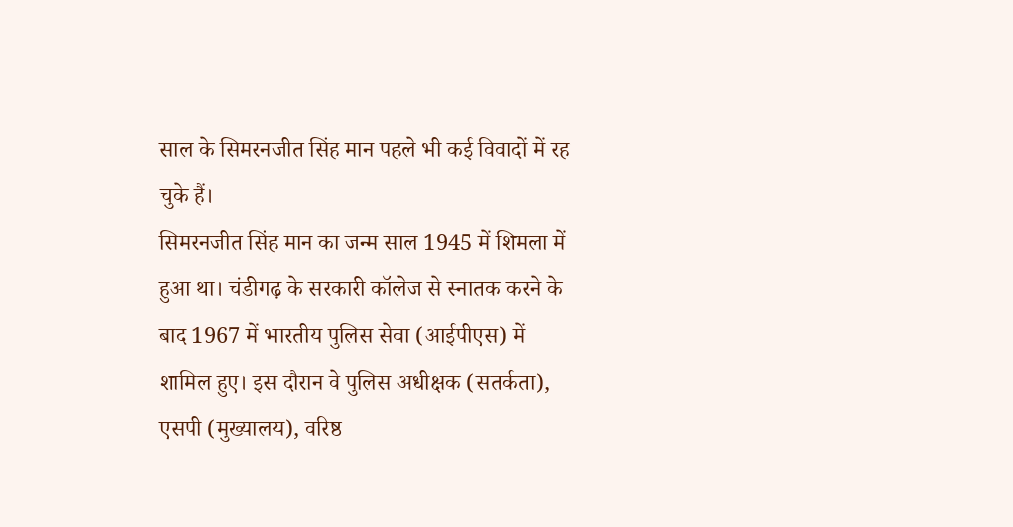साल के सिमरनजीत सिंह मान पहले भी कई विवादों में रह चुके हैं।
सिमरनजीत सिंह मान का जन्म साल 1945 में शिमला में हुआ था। चंडीगढ़ के सरकारी कॉलेज से स्नातक करने के बाद 1967 में भारतीय पुलिस सेवा (आईपीएस) में शामिल हुए। इस दौरान वे पुलिस अधीक्षक (सतर्कता), एसपी (मुख्यालय), वरिष्ठ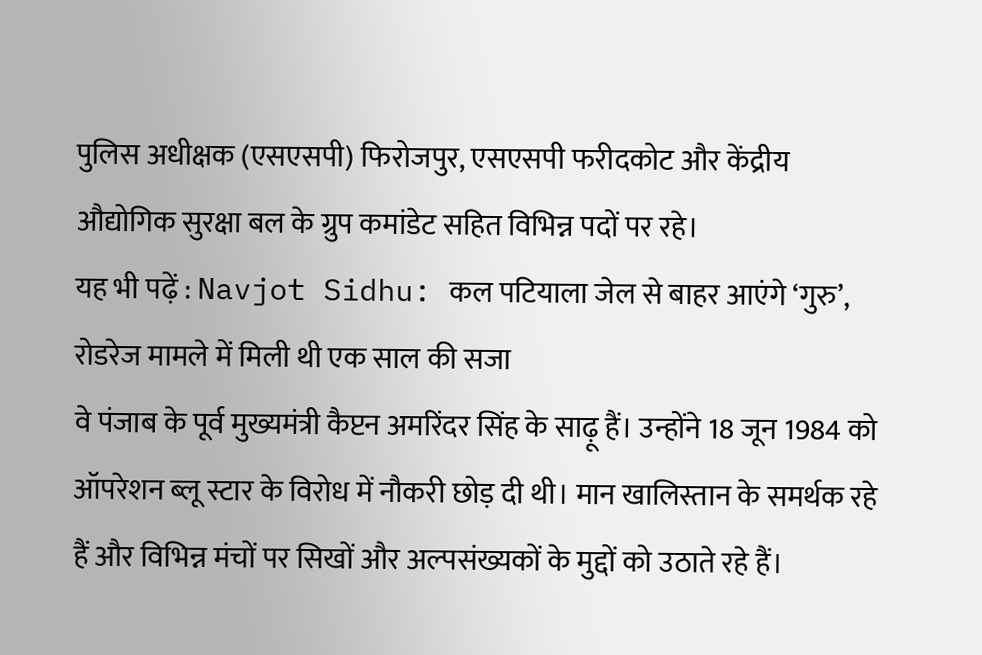पुलिस अधीक्षक (एसएसपी) फिरोजपुर, एसएसपी फरीदकोट और केंद्रीय औद्योगिक सुरक्षा बल के ग्रुप कमांडेट सहित विभिन्न पदों पर रहे।
यह भी पढ़ें : Navjot Sidhu: कल पटियाला जेल से बाहर आएंगे ‘गुरु’, रोडरेज मामले में मिली थी एक साल की सजा
वे पंजाब के पूर्व मुख्यमंत्री कैप्टन अमरिंदर सिंह के साढ़ू हैं। उन्होंने 18 जून 1984 को ऑपरेशन ब्लू स्टार के विरोध में नौकरी छोड़ दी थी। मान खालिस्तान के समर्थक रहे हैं और विभिन्न मंचों पर सिखों और अल्पसंख्यकों के मुद्दों को उठाते रहे हैं।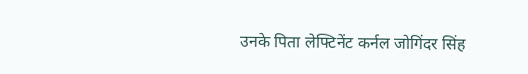उनके पिता लेफ्टिनेंट कर्नल जोगिंदर सिंह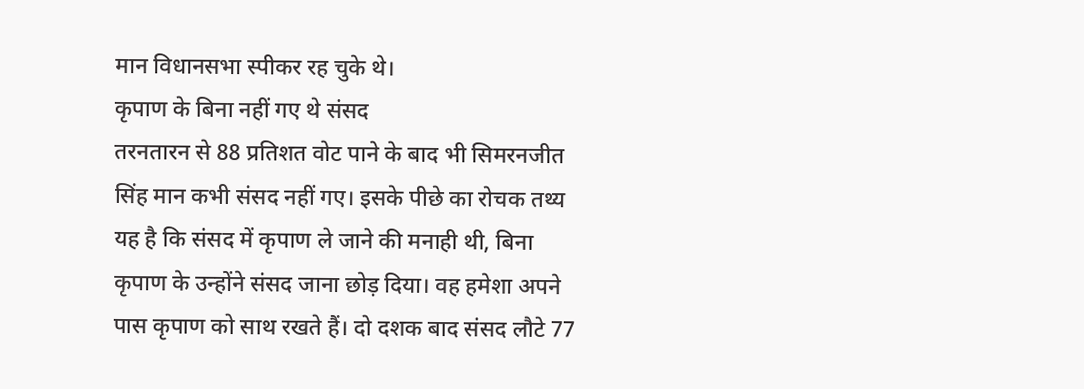मान विधानसभा स्पीकर रह चुके थे।
कृपाण के बिना नहीं गए थे संसद
तरनतारन से 88 प्रतिशत वोट पाने के बाद भी सिमरनजीत सिंह मान कभी संसद नहीं गए। इसके पीछे का रोचक तथ्य यह है कि संसद में कृपाण ले जाने की मनाही थी, बिना कृपाण के उन्होंने संसद जाना छोड़ दिया। वह हमेशा अपने पास कृपाण को साथ रखते हैं। दो दशक बाद संसद लौटे 77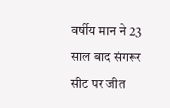वर्षीय मान ने 23 साल बाद संगरूर सीट पर जीत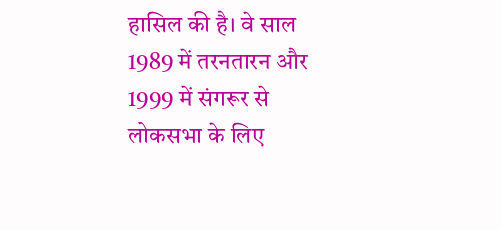हासिल की है। वे साल 1989 में तरनतारन और 1999 में संगरूर से लोकसभा के लिए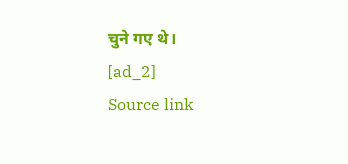चुने गए थे।
[ad_2]
Source link